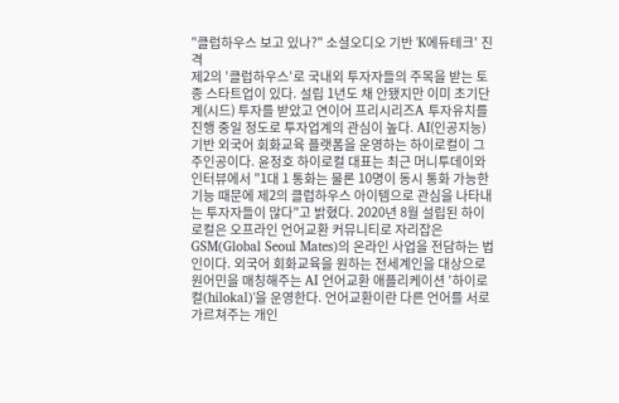"클럽하우스 보고 있나?" 소셜오디오 기반 'K에듀테크' 진격
제2의 '클럽하우스'로 국내외 투자자들의 주목을 받는 토종 스타트업이 있다. 설립 1년도 채 안됐지만 이미 초기단계(시드) 투자를 받았고 연이어 프리시리즈A 투자유치를 진행 중일 정도로 투자업계의 관심이 높다. AI(인공지능) 기반 외국어 회화교육 플랫폼을 운영하는 하이로컬이 그 주인공이다. 윤정호 하이로컬 대표는 최근 머니투데이와 인터뷰에서 "1대 1 통화는 물론 10명이 동시 통화 가능한 기능 때문에 제2의 클럽하우스 아이템으로 관심을 나타내는 투자자들이 많다"고 밝혔다. 2020년 8월 설립된 하이로컬은 오프라인 언어교환 커뮤니티로 자리잡은 GSM(Global Seoul Mates)의 온라인 사업을 전담하는 법인이다. 외국어 회화교육을 원하는 전세계인을 대상으로 원어민을 매칭해주는 AI 언어교환 애플리케이션 '하이로컬(hilokal)'을 운영한다. 언어교환이란 다른 언어를 서로 가르쳐주는 개인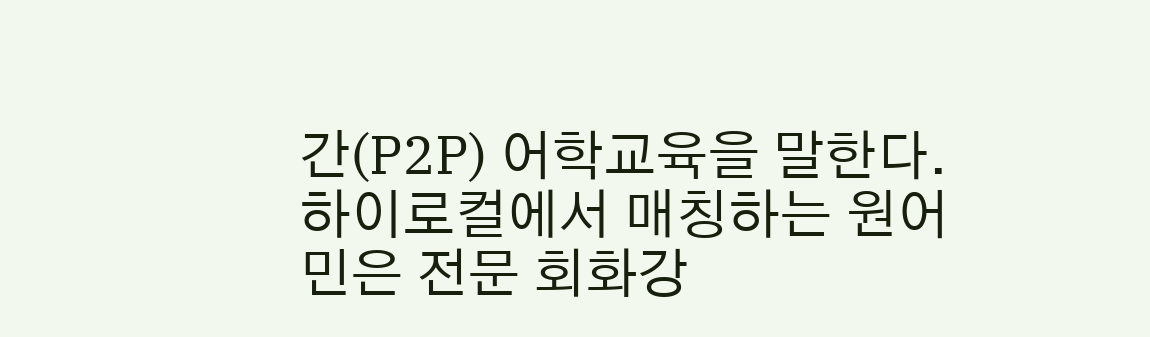간(P2P) 어학교육을 말한다. 하이로컬에서 매칭하는 원어민은 전문 회화강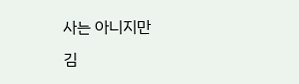사는 아니지만
김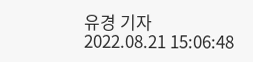유경 기자
2022.08.21 15:06:48